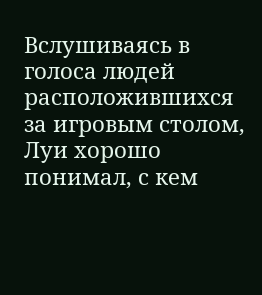Вслушиваясь в голоса людей расположившихся за игровым столом, Луи хорошо понимал, с кем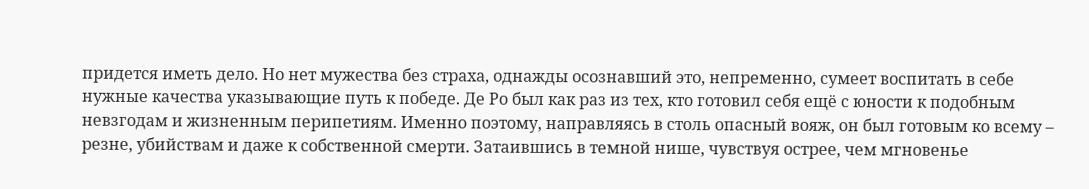придется иметь дело. Но нет мужества без страха, однажды осознавший это, непременно, сумеет воспитать в себе нужные качества указывающие путь к победе. Де Ро был как раз из тех, кто готовил себя ещё с юности к подобным невзгодам и жизненным перипетиям. Именно поэтому, направляясь в столь опасный вояж, он был готовым ко всему – резне, убийствам и даже к собственной смерти. Затаившись в темной нише, чувствуя острее, чем мгновенье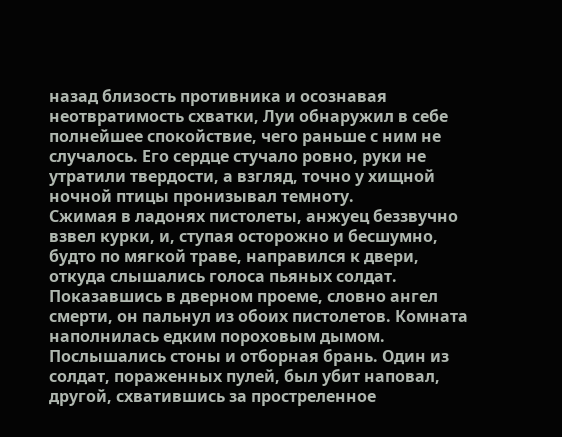назад близость противника и осознавая неотвратимость схватки, Луи обнаружил в себе полнейшее спокойствие, чего раньше с ним не случалось. Его сердце стучало ровно, руки не утратили твердости, а взгляд, точно у хищной ночной птицы пронизывал темноту.
Сжимая в ладонях пистолеты, анжуец беззвучно взвел курки, и, ступая осторожно и бесшумно, будто по мягкой траве, направился к двери, откуда слышались голоса пьяных солдат. Показавшись в дверном проеме, словно ангел смерти, он пальнул из обоих пистолетов. Комната наполнилась едким пороховым дымом. Послышались стоны и отборная брань. Один из солдат, пораженных пулей, был убит наповал, другой, схватившись за простреленное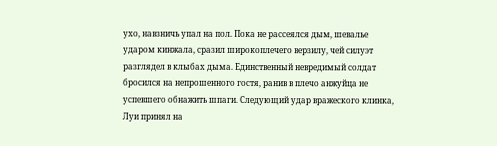ухо, навзничь упал на пол. Пока не рассеялся дым, шевалье ударом кинжала, сразил широкоплечего верзилу, чей силуэт разглядел в клыбах дыма. Единственный невредимый солдат бросился на непрошенного гостя, ранив в плечо анжуйца не успевшего обнажить шпаги. Следующий удар вражеского клинка, Луи принял на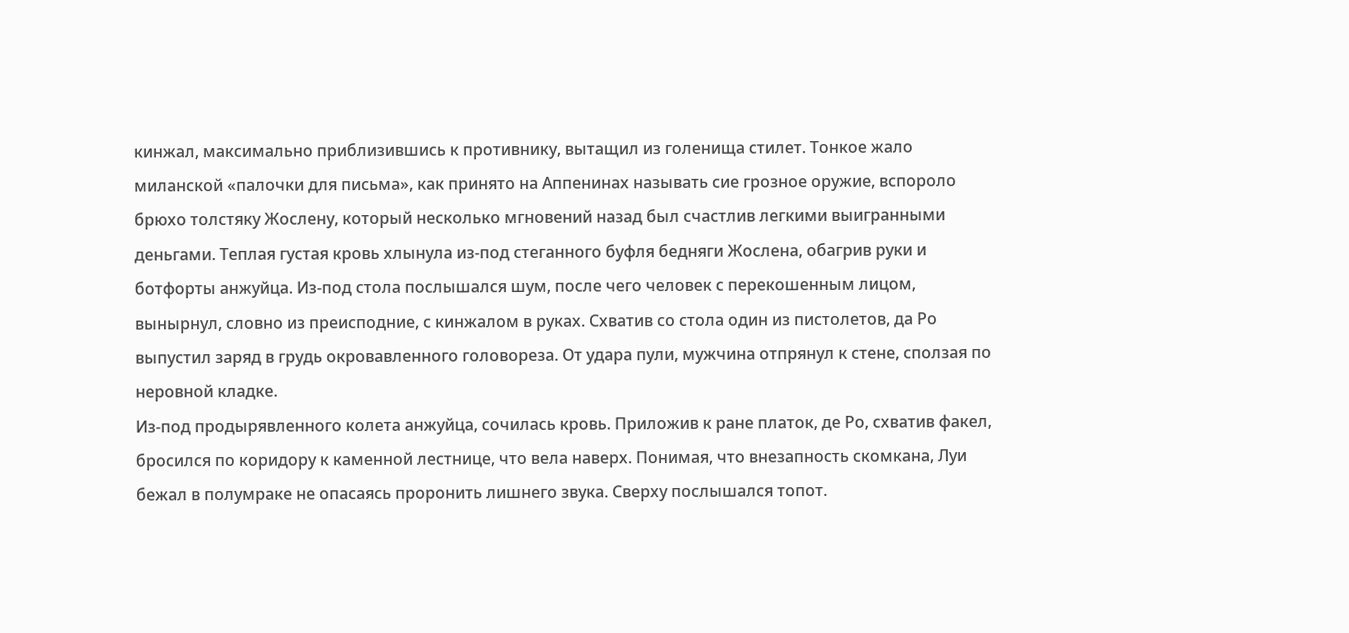кинжал, максимально приблизившись к противнику, вытащил из голенища стилет. Тонкое жало миланской «палочки для письма», как принято на Аппенинах называть сие грозное оружие, вспороло брюхо толстяку Жослену, который несколько мгновений назад был счастлив легкими выигранными деньгами. Теплая густая кровь хлынула из-под стеганного буфля бедняги Жослена, обагрив руки и ботфорты анжуйца. Из-под стола послышался шум, после чего человек с перекошенным лицом, вынырнул, словно из преисподние, с кинжалом в руках. Схватив со стола один из пистолетов, да Ро выпустил заряд в грудь окровавленного головореза. От удара пули, мужчина отпрянул к стене, сползая по неровной кладке.
Из-под продырявленного колета анжуйца, сочилась кровь. Приложив к ране платок, де Ро, схватив факел, бросился по коридору к каменной лестнице, что вела наверх. Понимая, что внезапность скомкана, Луи бежал в полумраке не опасаясь проронить лишнего звука. Сверху послышался топот.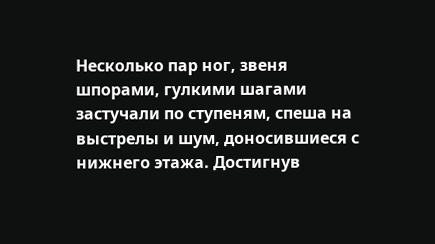Несколько пар ног, звеня шпорами, гулкими шагами застучали по ступеням, спеша на выстрелы и шум, доносившиеся с нижнего этажа. Достигнув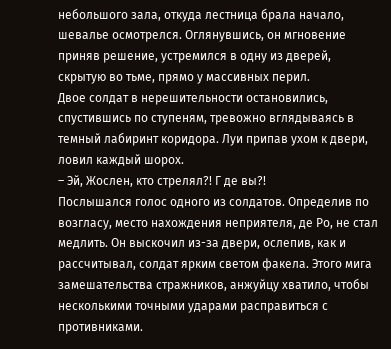небольшого зала, откуда лестница брала начало, шевалье осмотрелся. Оглянувшись, он мгновение приняв решение, устремился в одну из дверей, скрытую во тьме, прямо у массивных перил.
Двое солдат в нерешительности остановились, спустившись по ступеням, тревожно вглядываясь в темный лабиринт коридора. Луи припав ухом к двери, ловил каждый шорох.
– Эй, Жослен, кто стрелял?! Г де вы?!
Послышался голос одного из солдатов. Определив по возгласу, место нахождения неприятеля, де Ро, не стал медлить. Он выскочил из-за двери, ослепив, как и рассчитывал, солдат ярким светом факела. Этого мига замешательства стражников, анжуйцу хватило, чтобы несколькими точными ударами расправиться с противниками.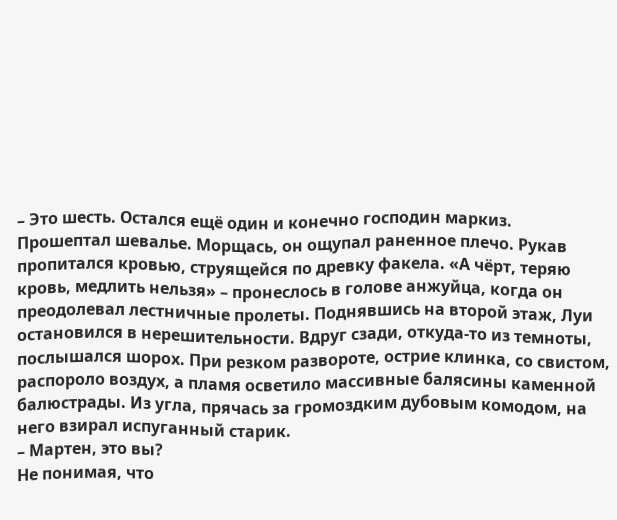– Это шесть. Остался ещё один и конечно господин маркиз.
Прошептал шевалье. Морщась, он ощупал раненное плечо. Рукав пропитался кровью, струящейся по древку факела. «А чёрт, теряю кровь, медлить нельзя» – пронеслось в голове анжуйца, когда он преодолевал лестничные пролеты. Поднявшись на второй этаж, Луи остановился в нерешительности. Вдруг сзади, откуда-то из темноты, послышался шорох. При резком развороте, острие клинка, со свистом, распороло воздух, а пламя осветило массивные балясины каменной балюстрады. Из угла, прячась за громоздким дубовым комодом, на него взирал испуганный старик.
– Мартен, это вы?
Не понимая, что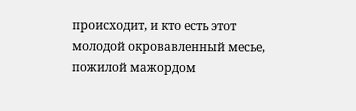происходит, и кто есть этот молодой окровавленный месье, пожилой мажордом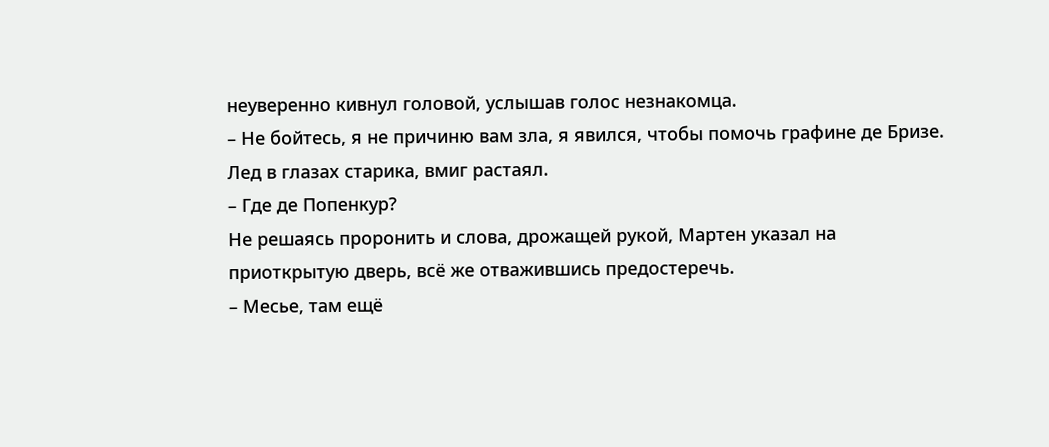неуверенно кивнул головой, услышав голос незнакомца.
– Не бойтесь, я не причиню вам зла, я явился, чтобы помочь графине де Бризе.
Лед в глазах старика, вмиг растаял.
– Где де Попенкур?
Не решаясь проронить и слова, дрожащей рукой, Мартен указал на приоткрытую дверь, всё же отважившись предостеречь.
– Месье, там ещё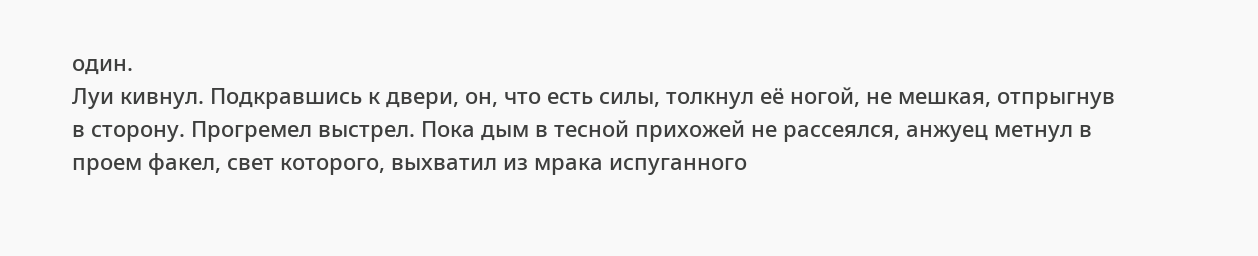один.
Луи кивнул. Подкравшись к двери, он, что есть силы, толкнул её ногой, не мешкая, отпрыгнув в сторону. Прогремел выстрел. Пока дым в тесной прихожей не рассеялся, анжуец метнул в проем факел, свет которого, выхватил из мрака испуганного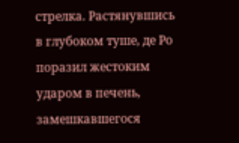стрелка. Растянувшись в глубоком туше, де Ро поразил жестоким ударом в печень, замешкавшегося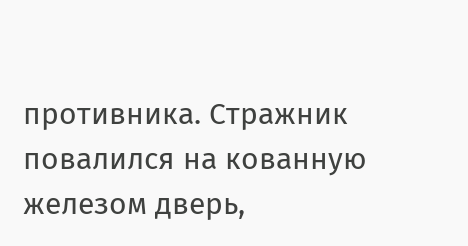противника. Стражник повалился на кованную железом дверь,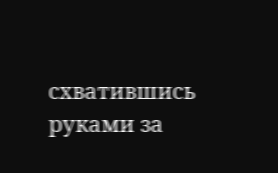схватившись руками за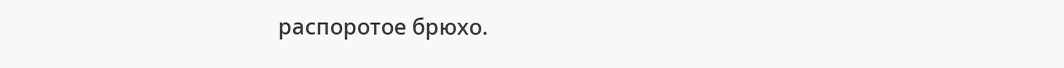распоротое брюхо.